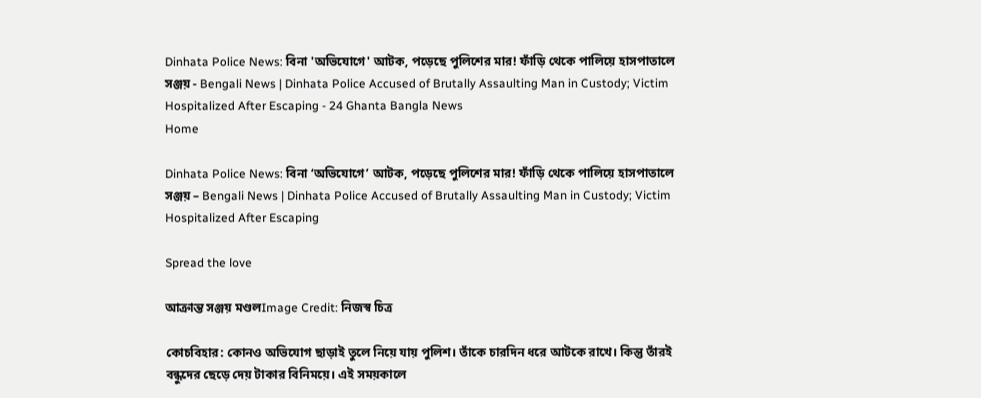Dinhata Police News: বিনা 'অভিযোগে' আটক, পড়েছে পুলিশের মার! ফাঁড়ি থেকে পালিয়ে হাসপাতালে সঞ্জয় - Bengali News | Dinhata Police Accused of Brutally Assaulting Man in Custody; Victim Hospitalized After Escaping - 24 Ghanta Bangla News
Home

Dinhata Police News: বিনা ‘অভিযোগে’ আটক, পড়েছে পুলিশের মার! ফাঁড়ি থেকে পালিয়ে হাসপাতালে সঞ্জয় – Bengali News | Dinhata Police Accused of Brutally Assaulting Man in Custody; Victim Hospitalized After Escaping

Spread the love

আক্রান্ত সঞ্জয় মণ্ডলImage Credit: নিজস্ব চিত্র

কোচবিহার: কোনও অভিযোগ ছাড়াই তুলে নিয়ে যায় পুলিশ। তাঁকে চারদিন ধরে আটকে রাখে। কিন্তু তাঁরই বন্ধুদের ছেড়ে দেয় টাকার বিনিময়ে। এই সময়কালে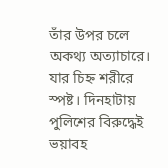তাঁর উপর চলে অকথ্য অত্যাচারে। যার চিহ্ন শরীরে স্পষ্ট। দিনহাটায় পুলিশের বিরুদ্ধেই ভয়াবহ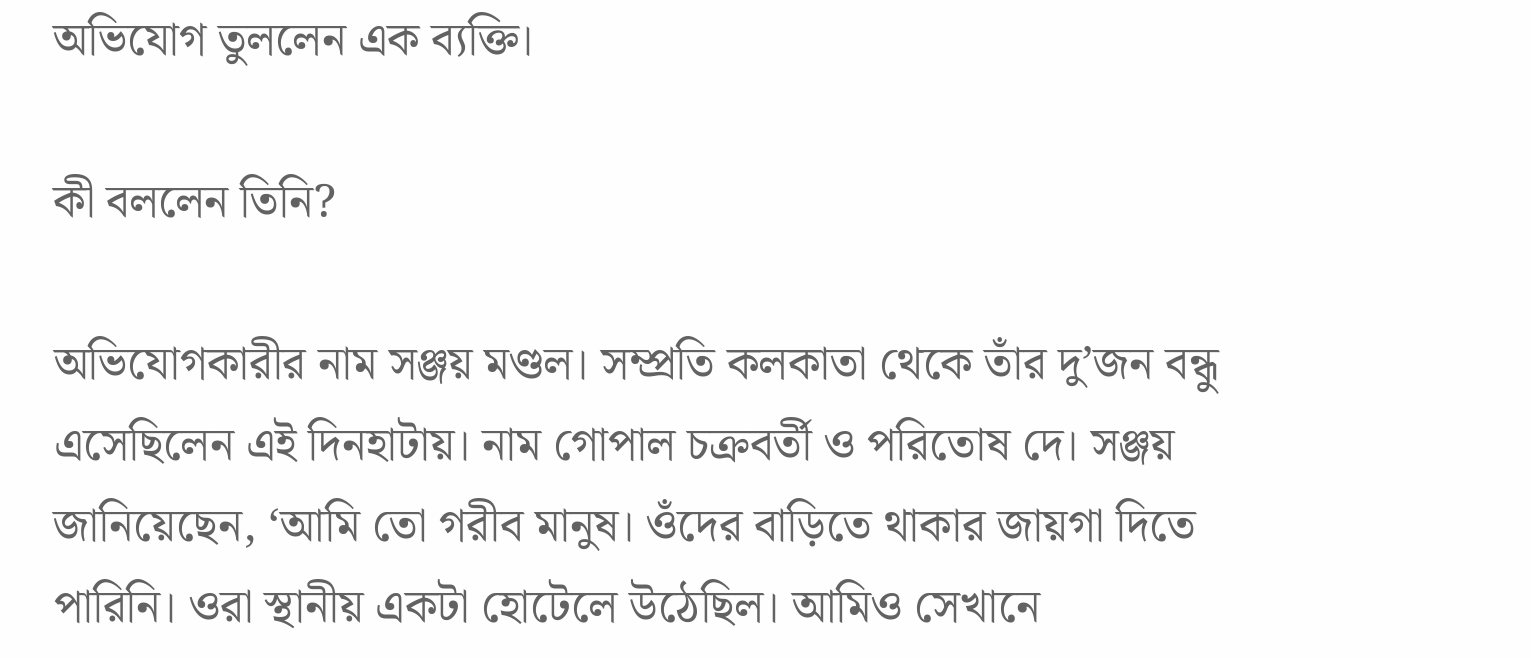অভিযোগ তুললেন এক ব্যক্তি।

কী বললেন তিনি?

অভিযোগকারীর নাম সঞ্জয় মণ্ডল। সম্প্রতি কলকাতা থেকে তাঁর দু’জন বন্ধু এসেছিলেন এই দিনহাটায়। নাম গোপাল চক্রবর্তী ও পরিতোষ দে। সঞ্জয় জানিয়েছেন, ‘আমি তো গরীব মানুষ। ওঁদের বাড়িতে থাকার জায়গা দিতে পারিনি। ওরা স্থানীয় একটা হোটেলে উঠেছিল। আমিও সেখানে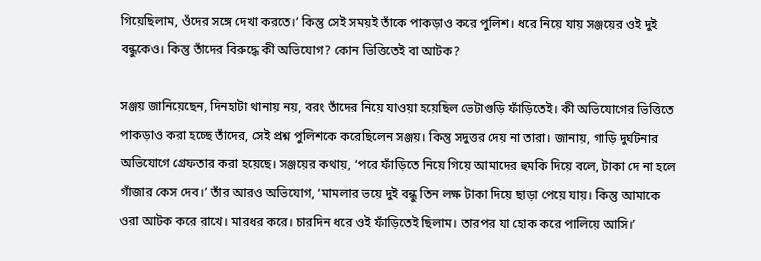গিয়েছিলাম, ওঁদের সঙ্গে দেখা করতে।’ কিন্তু সেই সময়ই তাঁকে পাকড়াও করে পুলিশ। ধরে নিয়ে যায় সঞ্জয়ের ওই দুই বন্ধুকেও। কিন্তু তাঁদের বিরুদ্ধে কী অভিযোগ? কোন ভিত্তিতেই বা আটক?

সঞ্জয় জানিয়েছেন, দিনহাটা থানায় নয়, বরং তাঁদের নিয়ে যাওয়া হয়েছিল ভেটাগুড়ি ফাঁড়িতেই। কী অভিযোগের ভিত্তিতে পাকড়াও করা হচ্ছে তাঁদের, সেই প্রশ্ন পুলিশকে করেছিলেন সঞ্জয়। কিন্তু সদুত্তর দেয় না তারা। জানায়, গাড়ি দুর্ঘটনার অভিযোগে গ্রেফতার করা হয়েছে। সঞ্জয়ের কথায়, ‘পরে ফাঁড়িতে নিয়ে গিয়ে আমাদের হুমকি দিয়ে বলে, টাকা দে না হলে গাঁজার কেস দেব।’ তাঁর আরও অভিযোগ, ‘মামলার ভয়ে দুই বন্ধু তিন লক্ষ টাকা দিয়ে ছাড়া পেয়ে যায়। কিন্তু আমাকে ওরা আটক করে রাখে। মারধর করে। চারদিন ধরে ওই ফাঁড়িতেই ছিলাম। তারপর যা হোক করে পালিয়ে আসি।’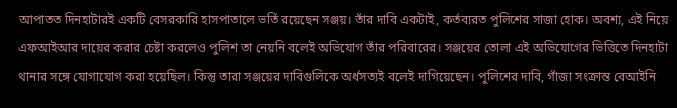আপাতত দিনহাটারই একটি বেসরকারি হাসপাতালে ভর্তি রয়েছেন সঞ্জয়। তাঁর দাবি একটাই, কর্তব্যরত পুলিশের সাজা হোক। অবশ্য, এই নিয়ে এফআইআর দায়ের করার চেষ্টা করলেও পুলিশ তা নেয়নি বলেই অভিযোগ তাঁর পরিবারের। সঞ্জয়ের তোলা এই অভিযোগের ভিত্তিতে দিনহাটা থানার সঙ্গে যোগাযোগ করা হয়েছিল। কিন্তু তারা সঞ্জয়ের দাবিগুলিকে অর্ধসত্যই বলেই দাগিয়েছেন। পুলিশের দাবি, গাঁজা সংক্রান্ত বেআইনি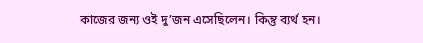কাজের জন্য ওই দু’জন এসেছিলেন। কিন্তু ব্যর্থ হন।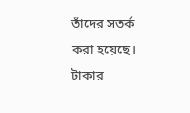তাঁদের সতর্ক করা হয়েছে। টাকার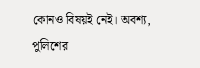কোনও বিষয়ই নেই। অবশ্য, পুলিশের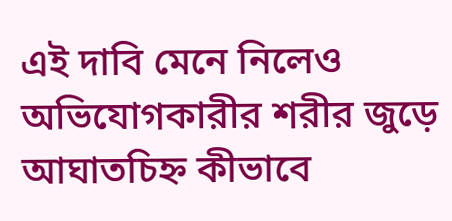এই দাবি মেনে নিলেও অভিযোগকারীর শরীর জুড়ে আঘাতচিহ্ন কীভাবে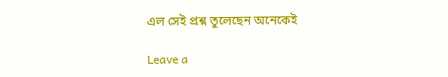এল সেই প্রশ্ন তুলেছেন অনেকেই

Leave a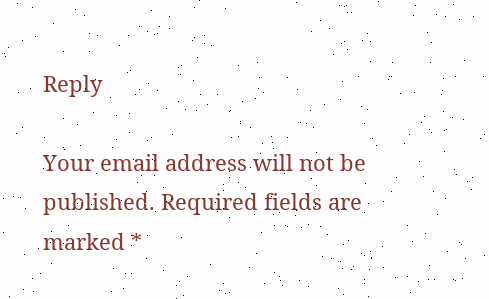Reply

Your email address will not be published. Required fields are marked *